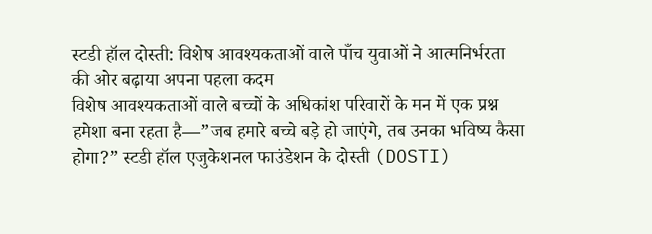स्टडी हॉल दोस्ती: विशेष आवश्यकताओं वाले पाँच युवाओं ने आत्मनिर्भरता की ओर बढ़ाया अपना पहला कदम
विशेष आवश्यकताओं वाले बच्चों के अधिकांश परिवारों के मन में एक प्रश्न हमेशा बना रहता है—”जब हमारे बच्चे बड़े हो जाएंगे, तब उनका भविष्य कैसा होगा?” स्टडी हॉल एजुकेशनल फाउंडेशन के दोस्ती (DOSTI)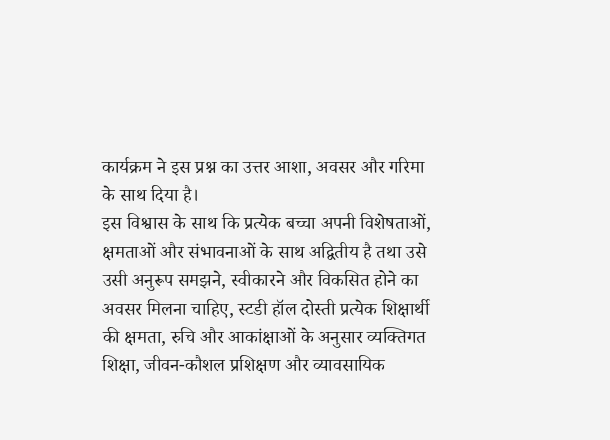कार्यक्रम ने इस प्रश्न का उत्तर आशा, अवसर और गरिमा के साथ दिया है।
इस विश्वास के साथ कि प्रत्येक बच्चा अपनी विशेषताओं, क्षमताओं और संभावनाओं के साथ अद्वितीय है तथा उसे उसी अनुरूप समझने, स्वीकारने और विकसित होने का अवसर मिलना चाहिए, स्टडी हॉल दोस्ती प्रत्येक शिक्षार्थी की क्षमता, रुचि और आकांक्षाओं के अनुसार व्यक्तिगत शिक्षा, जीवन-कौशल प्रशिक्षण और व्यावसायिक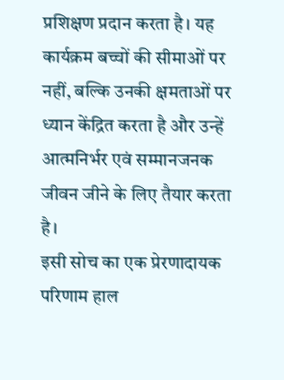प्रशिक्षण प्रदान करता है। यह कार्यक्रम बच्चों की सीमाओं पर नहीं, बल्कि उनकी क्षमताओं पर ध्यान केंद्रित करता है और उन्हें आत्मनिर्भर एवं सम्मानजनक जीवन जीने के लिए तैयार करता है।
इसी सोच का एक प्रेरणादायक परिणाम हाल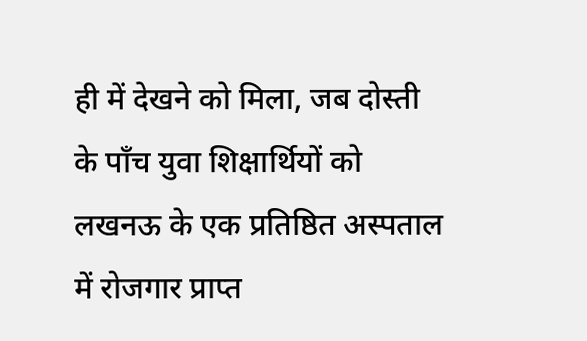ही में देखने को मिला, जब दोस्ती के पाँच युवा शिक्षार्थियों को लखनऊ के एक प्रतिष्ठित अस्पताल में रोजगार प्राप्त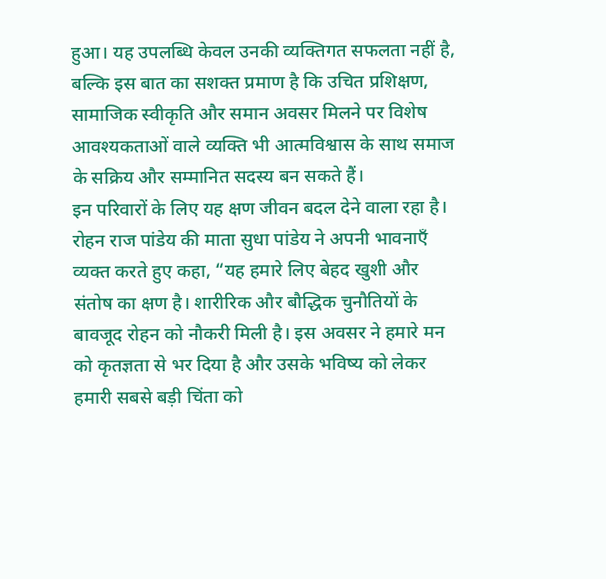हुआ। यह उपलब्धि केवल उनकी व्यक्तिगत सफलता नहीं है, बल्कि इस बात का सशक्त प्रमाण है कि उचित प्रशिक्षण, सामाजिक स्वीकृति और समान अवसर मिलने पर विशेष आवश्यकताओं वाले व्यक्ति भी आत्मविश्वास के साथ समाज के सक्रिय और सम्मानित सदस्य बन सकते हैं।
इन परिवारों के लिए यह क्षण जीवन बदल देने वाला रहा है। रोहन राज पांडेय की माता सुधा पांडेय ने अपनी भावनाएँ व्यक्त करते हुए कहा, “यह हमारे लिए बेहद खुशी और संतोष का क्षण है। शारीरिक और बौद्धिक चुनौतियों के बावजूद रोहन को नौकरी मिली है। इस अवसर ने हमारे मन को कृतज्ञता से भर दिया है और उसके भविष्य को लेकर हमारी सबसे बड़ी चिंता को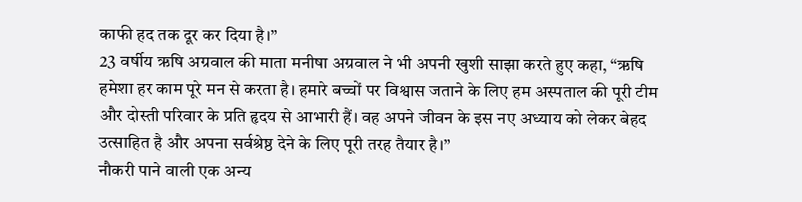काफी हद तक दूर कर दिया है।”
23 वर्षीय ऋषि अग्रवाल की माता मनीषा अग्रवाल ने भी अपनी खुशी साझा करते हुए कहा, “ऋषि हमेशा हर काम पूरे मन से करता है। हमारे बच्चों पर विश्वास जताने के लिए हम अस्पताल की पूरी टीम और दोस्ती परिवार के प्रति हृदय से आभारी हैं। वह अपने जीवन के इस नए अध्याय को लेकर बेहद उत्साहित है और अपना सर्वश्रेष्ठ देने के लिए पूरी तरह तैयार है।”
नौकरी पाने वाली एक अन्य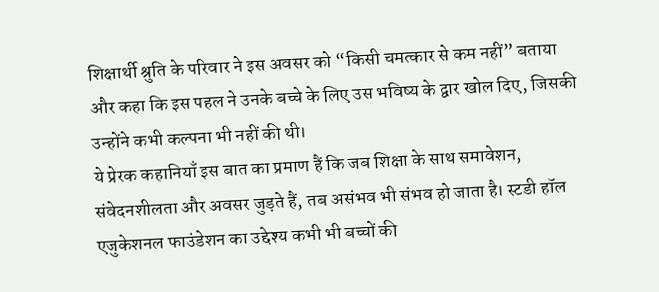शिक्षार्थी श्रुति के परिवार ने इस अवसर को “किसी चमत्कार से कम नहीं” बताया और कहा कि इस पहल ने उनके बच्चे के लिए उस भविष्य के द्वार खोल दिए, जिसकी उन्होंने कभी कल्पना भी नहीं की थी।
ये प्रेरक कहानियाँ इस बात का प्रमाण हैं कि जब शिक्षा के साथ समावेशन, संवेदनशीलता और अवसर जुड़ते हैं, तब असंभव भी संभव हो जाता है। स्टडी हॉल एजुकेशनल फाउंडेशन का उद्देश्य कभी भी बच्चों की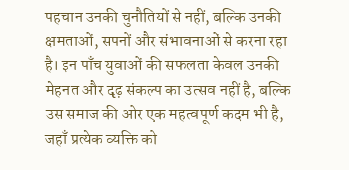पहचान उनकी चुनौतियों से नहीं, बल्कि उनकी क्षमताओं, सपनों और संभावनाओं से करना रहा है। इन पाँच युवाओं की सफलता केवल उनकी मेहनत और दृढ़ संकल्प का उत्सव नहीं है, बल्कि उस समाज की ओर एक महत्वपूर्ण कदम भी है, जहाँ प्रत्येक व्यक्ति को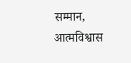सम्मान, आत्मविश्वास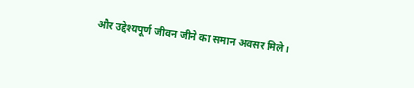और उद्देश्यपूर्ण जीवन जीने का समान अवसर मिले।